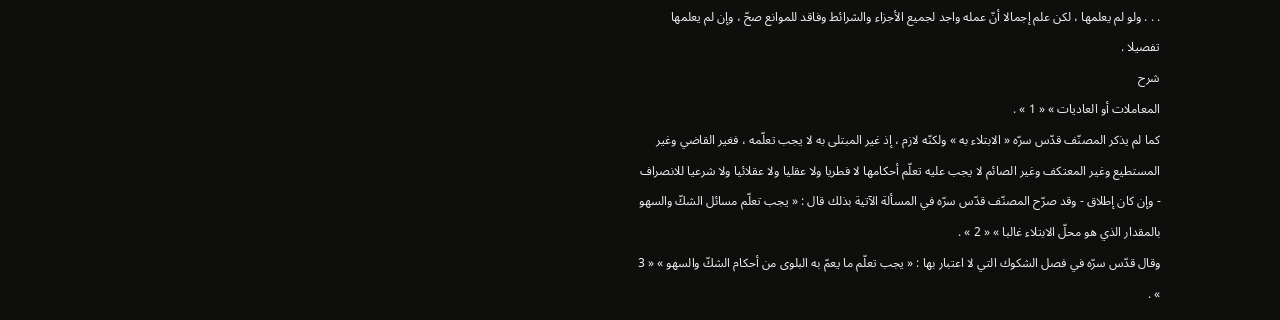. . . ولو لم يعلمها ، لكن علم إجمالا أنّ عمله واجد لجميع الأجزاء والشرائط وفاقد للموانع صحّ ، وإن لم يعلمها تفصيلا .
شرح
المعاملات أو العاديات » « 1 » .
كما لم يذكر المصنّف قدّس سرّه « الابتلاء به » ولكنّه لازم ، إذ غير المبتلى به لا يجب تعلّمه ، فغير القاضي وغير المستطيع وغير المعتكف وغير الصائم لا يجب عليه تعلّم أحكامها لا فطريا ولا عقليا ولا عقلائيا ولا شرعيا للانصراف - وإن كان إطلاق - وقد صرّح المصنّف قدّس سرّه في المسألة الآتية بذلك قال : « يجب تعلّم مسائل الشكّ والسهو بالمقدار الذي هو محلّ الابتلاء غالبا » « 2 » .
وقال قدّس سرّه في فصل الشكوك التي لا اعتبار بها : « يجب تعلّم ما يعمّ به البلوى من أحكام الشكّ والسهو » « 3 » .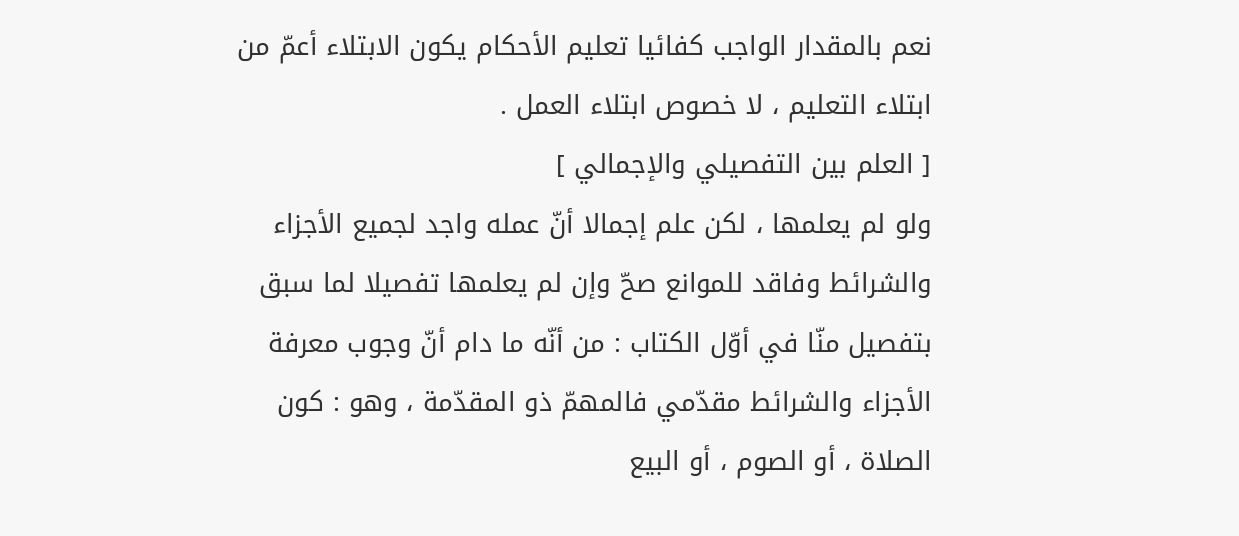نعم بالمقدار الواجب كفائيا تعليم الأحكام يكون الابتلاء أعمّ من ابتلاء التعليم ، لا خصوص ابتلاء العمل .
[ العلم بين التفصيلي والإجمالي ]
ولو لم يعلمها ، لكن علم إجمالا أنّ عمله واجد لجميع الأجزاء والشرائط وفاقد للموانع صحّ وإن لم يعلمها تفصيلا لما سبق بتفصيل منّا في أوّل الكتاب : من أنّه ما دام أنّ وجوب معرفة الأجزاء والشرائط مقدّمي فالمهمّ ذو المقدّمة ، وهو : كون الصلاة ، أو الصوم ، أو البيع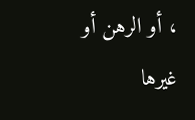، أو الرهن أو غيرها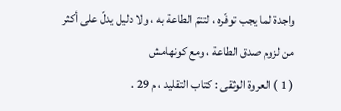واجدة لما يجب توفّره ، لتتمّ الطاعة به ، ولا دليل يدلّ على أكثر من لزوم صدق الطاعة ، ومع كونهامش
( 1 ) العروة الوثقى : كتاب التقليد ، م 29 .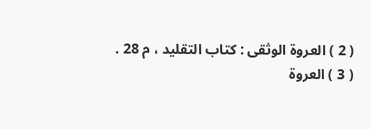( 2 ) العروة الوثقى : كتاب التقليد ، م 28 .
( 3 ) العروة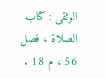الوثقى : كتاب الصلاة ، فصل 56 ، م 18 .